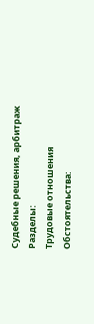Судебные решения, арбитраж
Разделы:
Трудовые отношения
Обстоятельства: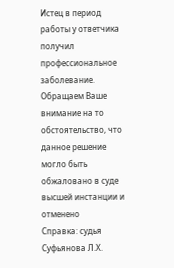Истец в период работы у ответчика получил профессиональное заболевание.
Обращаем Ваше внимание на то обстоятельство, что данное решение могло быть обжаловано в суде высшей инстанции и отменено
Справка: судья Суфьянова Л.Х.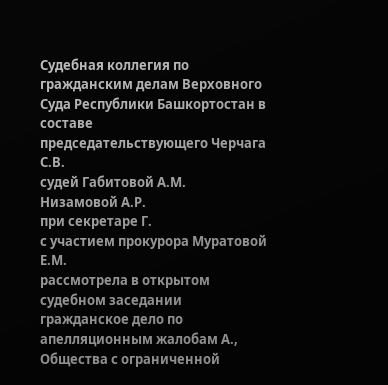Судебная коллегия по гражданским делам Верховного Суда Республики Башкортостан в составе
председательствующего Черчага С.В.
судей Габитовой А.М.
Низамовой А.Р.
при секретаре Г.
с участием прокурора Муратовой Е.М.
рассмотрела в открытом судебном заседании гражданское дело по апелляционным жалобам А., Общества с ограниченной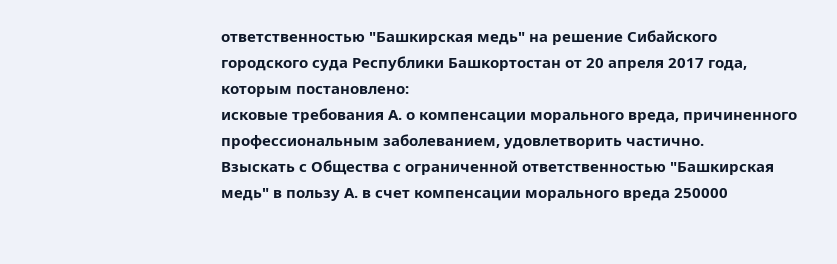ответственностью "Башкирская медь" на решение Сибайского городского суда Республики Башкортостан от 20 апреля 2017 года, которым постановлено:
исковые требования А. о компенсации морального вреда, причиненного профессиональным заболеванием, удовлетворить частично.
Взыскать с Общества с ограниченной ответственностью "Башкирская медь" в пользу А. в счет компенсации морального вреда 250000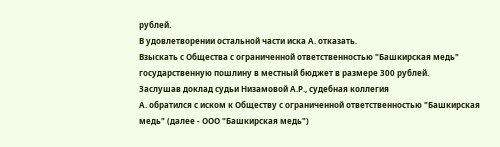рублей.
В удовлетворении остальной части иска А. отказать.
Взыскать с Общества с ограниченной ответственностью "Башкирская медь" государственную пошлину в местный бюджет в размере 300 рублей.
Заслушав доклад судьи Низамовой А.Р., судебная коллегия
А. обратился с иском к Обществу с ограниченной ответственностью "Башкирская медь" (далее - ООО "Башкирская медь")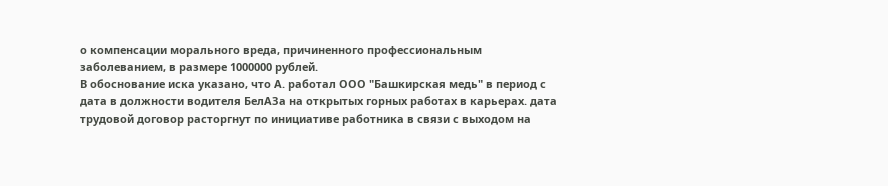о компенсации морального вреда, причиненного профессиональным заболеванием, в размере 1000000 рублей.
В обоснование иска указано, что А. работал ООО "Башкирская медь" в период с дата в должности водителя БелАЗа на открытых горных работах в карьерах. дата трудовой договор расторгнут по инициативе работника в связи с выходом на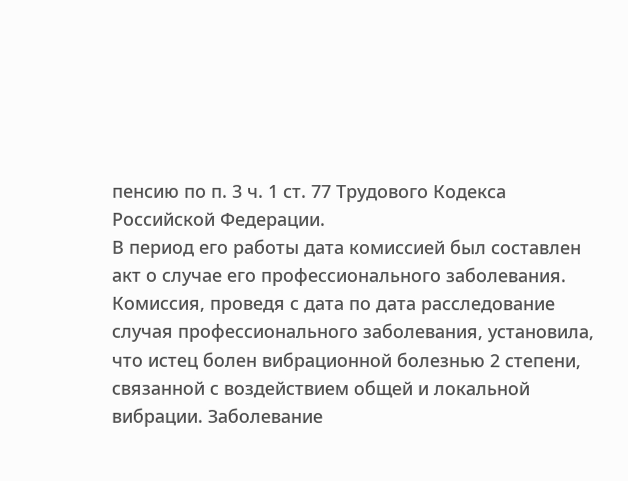пенсию по п. 3 ч. 1 ст. 77 Трудового Кодекса Российской Федерации.
В период его работы дата комиссией был составлен акт о случае его профессионального заболевания. Комиссия, проведя с дата по дата расследование случая профессионального заболевания, установила, что истец болен вибрационной болезнью 2 степени, связанной с воздействием общей и локальной вибрации. Заболевание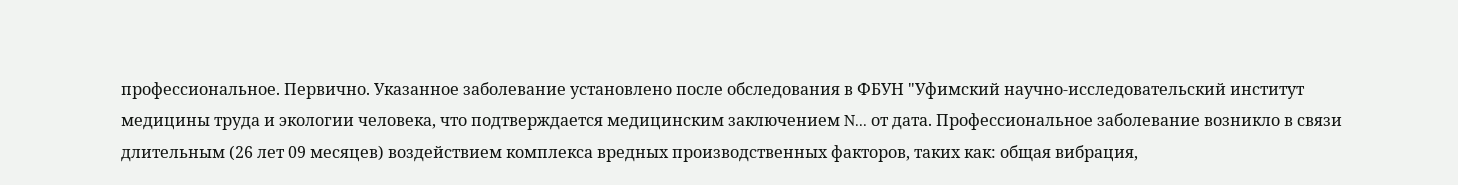профессиональное. Первично. Указанное заболевание установлено после обследования в ФБУН "Уфимский научно-исследовательский институт медицины труда и экологии человека, что подтверждается медицинским заключением N... от дата. Профессиональное заболевание возникло в связи длительным (26 лет 09 месяцев) воздействием комплекса вредных производственных факторов, таких как: общая вибрация,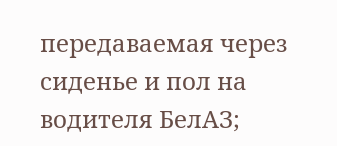передаваемая через сиденье и пол на водителя БелАЗ;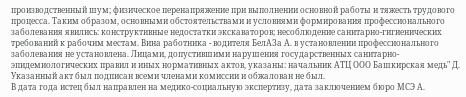производственный шум; физическое перенапряжение при выполнении основной работы и тяжесть трудового процесса. Таким образом, основными обстоятельствами и условиями формирования профессионального заболевания явились: конструктивные недостатки экскаваторов; несоблюдение санитарно-гигиенических требований к рабочим местам. Вина работника - водителя БелАЗа А. в установлении профессионального заболевания не установлена. Лицами, допустившими нарушения государственных санитарно-эпидемиологических правил и иных нормативных актов, указаны: начальник АТЦ ООО Башкирская медь" Д. Указанный акт был подписан всеми членами комиссии и обжалован не был.
В дата года истец был направлен на медико-социальную экспертизу, дата заключением бюро МСЭ А.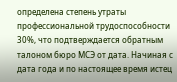определена степень утраты профессиональной трудоспособности 30%, что подтверждается обратным талоном бюро МСЭ от дата. Начиная с дата года и по настоящее время истец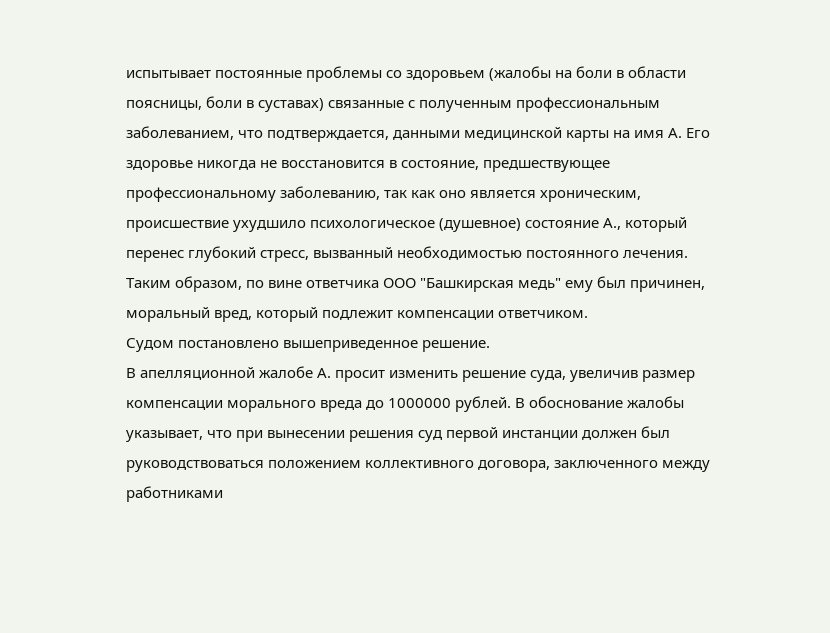испытывает постоянные проблемы со здоровьем (жалобы на боли в области поясницы, боли в суставах) связанные с полученным профессиональным заболеванием, что подтверждается, данными медицинской карты на имя А. Его здоровье никогда не восстановится в состояние, предшествующее профессиональному заболеванию, так как оно является хроническим, происшествие ухудшило психологическое (душевное) состояние А., который перенес глубокий стресс, вызванный необходимостью постоянного лечения. Таким образом, по вине ответчика ООО "Башкирская медь" ему был причинен, моральный вред, который подлежит компенсации ответчиком.
Судом постановлено вышеприведенное решение.
В апелляционной жалобе А. просит изменить решение суда, увеличив размер компенсации морального вреда до 1000000 рублей. В обоснование жалобы указывает, что при вынесении решения суд первой инстанции должен был руководствоваться положением коллективного договора, заключенного между работниками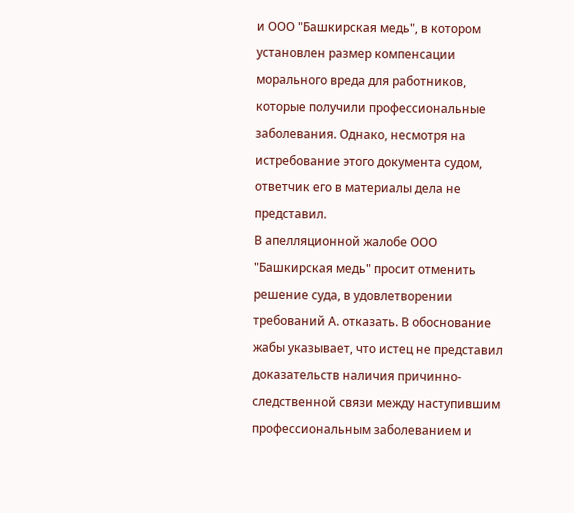и ООО "Башкирская медь", в котором установлен размер компенсации морального вреда для работников, которые получили профессиональные заболевания. Однако, несмотря на истребование этого документа судом, ответчик его в материалы дела не представил.
В апелляционной жалобе ООО "Башкирская медь" просит отменить решение суда, в удовлетворении требований А. отказать. В обоснование жабы указывает, что истец не представил доказательств наличия причинно-следственной связи между наступившим профессиональным заболеванием и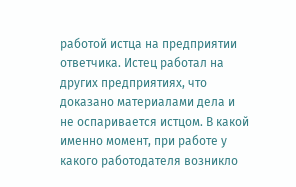работой истца на предприятии ответчика. Истец работал на других предприятиях, что доказано материалами дела и не оспаривается истцом. В какой именно момент, при работе у какого работодателя возникло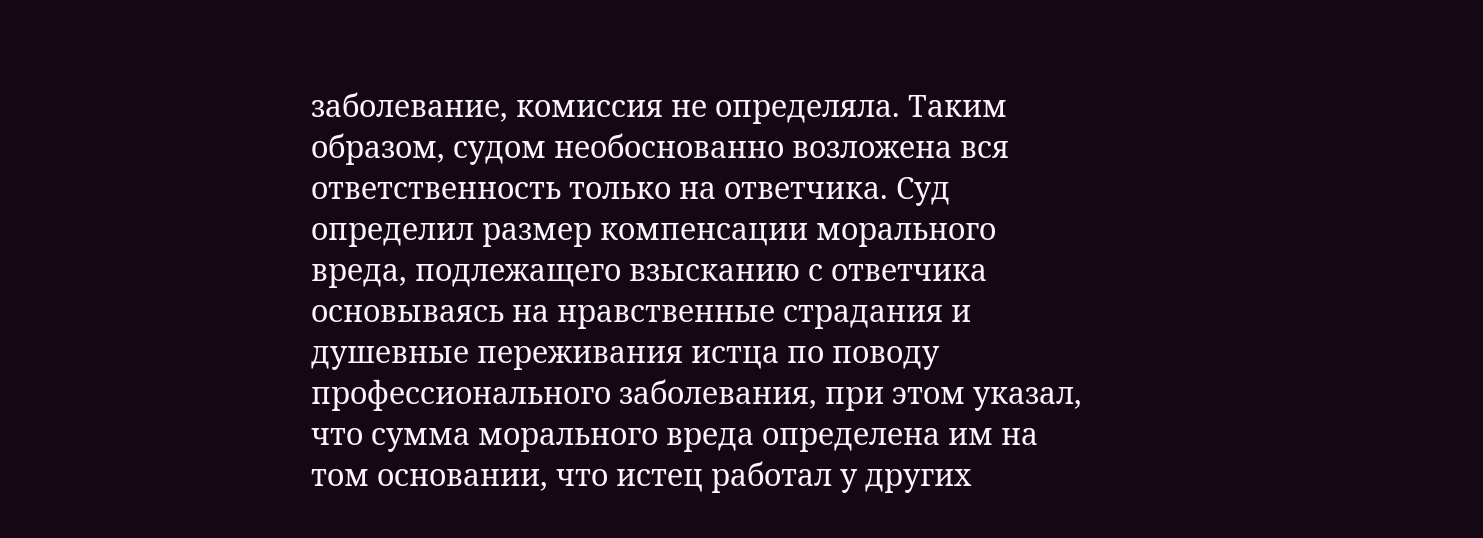заболевание, комиссия не определяла. Таким образом, судом необоснованно возложена вся ответственность только на ответчика. Суд определил размер компенсации морального вреда, подлежащего взысканию с ответчика основываясь на нравственные страдания и душевные переживания истца по поводу профессионального заболевания, при этом указал, что сумма морального вреда определена им на том основании, что истец работал у других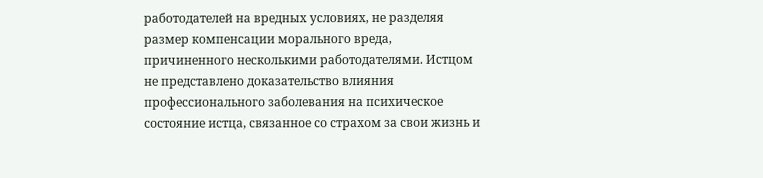работодателей на вредных условиях, не разделяя размер компенсации морального вреда, причиненного несколькими работодателями. Истцом не представлено доказательство влияния профессионального заболевания на психическое состояние истца, связанное со страхом за свои жизнь и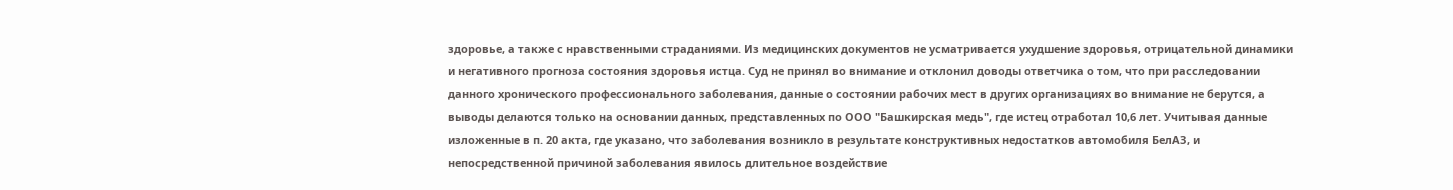здоровье, а также с нравственными страданиями. Из медицинских документов не усматривается ухудшение здоровья, отрицательной динамики и негативного прогноза состояния здоровья истца. Суд не принял во внимание и отклонил доводы ответчика о том, что при расследовании данного хронического профессионального заболевания, данные о состоянии рабочих мест в других организациях во внимание не берутся, а выводы делаются только на основании данных, представленных по ООО "Башкирская медь", где истец отработал 10,6 лет. Учитывая данные изложенные в п. 20 акта, где указано, что заболевания возникло в результате конструктивных недостатков автомобиля БелАЗ, и непосредственной причиной заболевания явилось длительное воздействие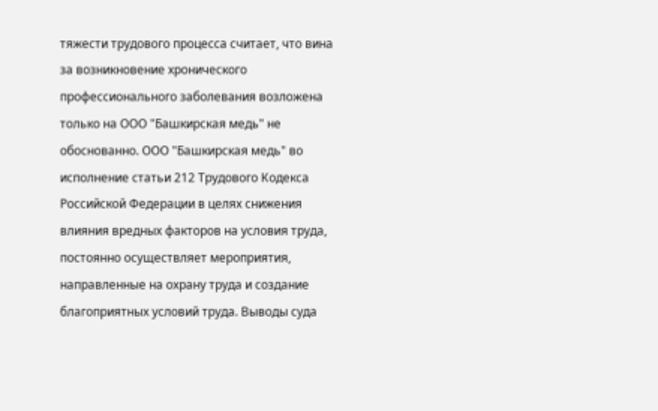тяжести трудового процесса считает, что вина за возникновение хронического профессионального заболевания возложена только на ООО "Башкирская медь" не обоснованно. ООО "Башкирская медь" во исполнение статьи 212 Трудового Кодекса Российской Федерации в целях снижения влияния вредных факторов на условия труда, постоянно осуществляет мероприятия, направленные на охрану труда и создание благоприятных условий труда. Выводы суда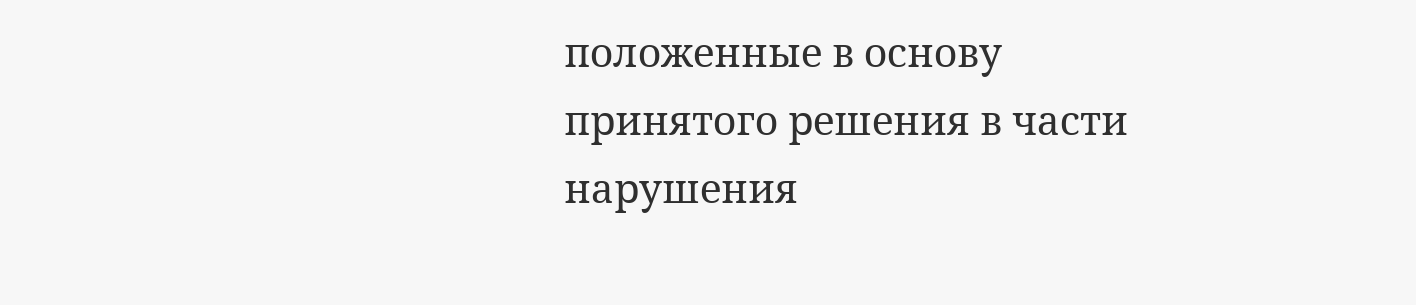положенные в основу принятого решения в части нарушения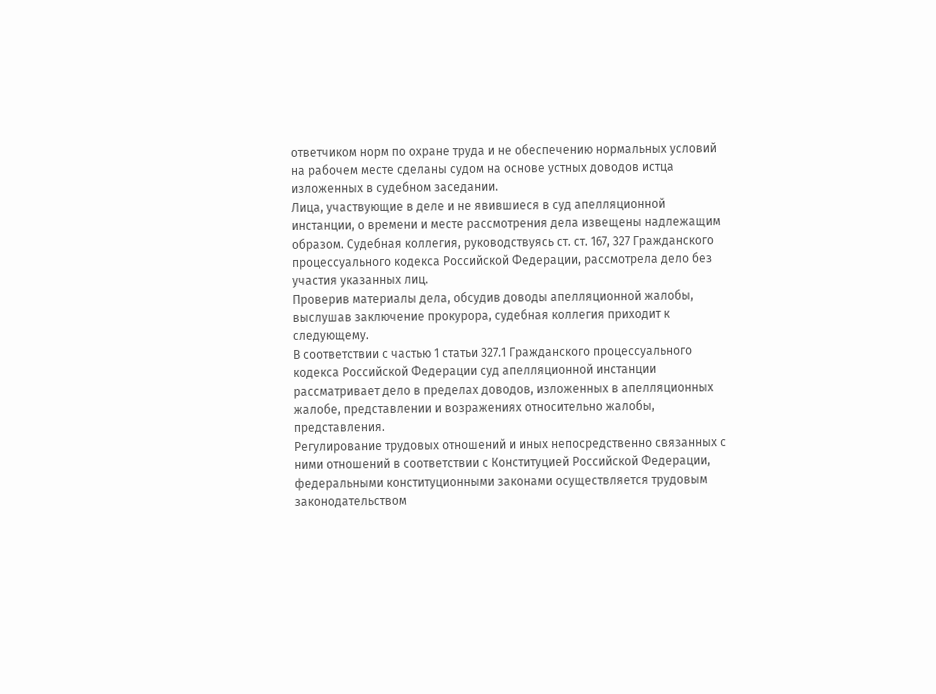ответчиком норм по охране труда и не обеспечению нормальных условий на рабочем месте сделаны судом на основе устных доводов истца изложенных в судебном заседании.
Лица, участвующие в деле и не явившиеся в суд апелляционной инстанции, о времени и месте рассмотрения дела извещены надлежащим образом. Судебная коллегия, руководствуясь ст. ст. 167, 327 Гражданского процессуального кодекса Российской Федерации, рассмотрела дело без участия указанных лиц.
Проверив материалы дела, обсудив доводы апелляционной жалобы, выслушав заключение прокурора, судебная коллегия приходит к следующему.
В соответствии с частью 1 статьи 327.1 Гражданского процессуального кодекса Российской Федерации суд апелляционной инстанции рассматривает дело в пределах доводов, изложенных в апелляционных жалобе, представлении и возражениях относительно жалобы, представления.
Регулирование трудовых отношений и иных непосредственно связанных с ними отношений в соответствии с Конституцией Российской Федерации, федеральными конституционными законами осуществляется трудовым законодательством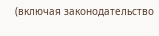(включая законодательство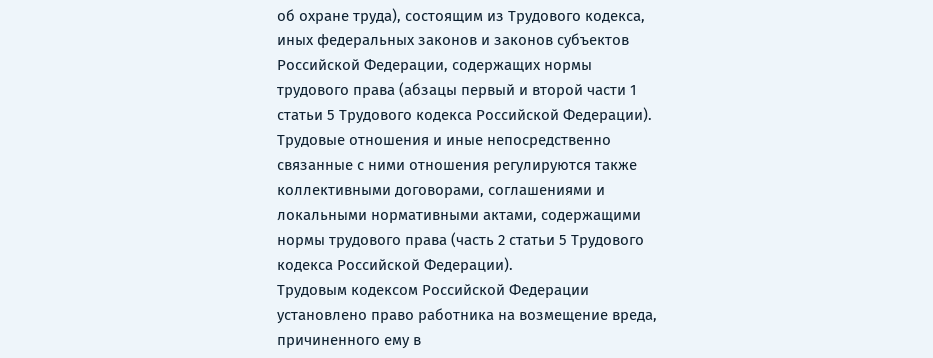об охране труда), состоящим из Трудового кодекса, иных федеральных законов и законов субъектов Российской Федерации, содержащих нормы трудового права (абзацы первый и второй части 1 статьи 5 Трудового кодекса Российской Федерации).
Трудовые отношения и иные непосредственно связанные с ними отношения регулируются также коллективными договорами, соглашениями и локальными нормативными актами, содержащими нормы трудового права (часть 2 статьи 5 Трудового кодекса Российской Федерации).
Трудовым кодексом Российской Федерации установлено право работника на возмещение вреда, причиненного ему в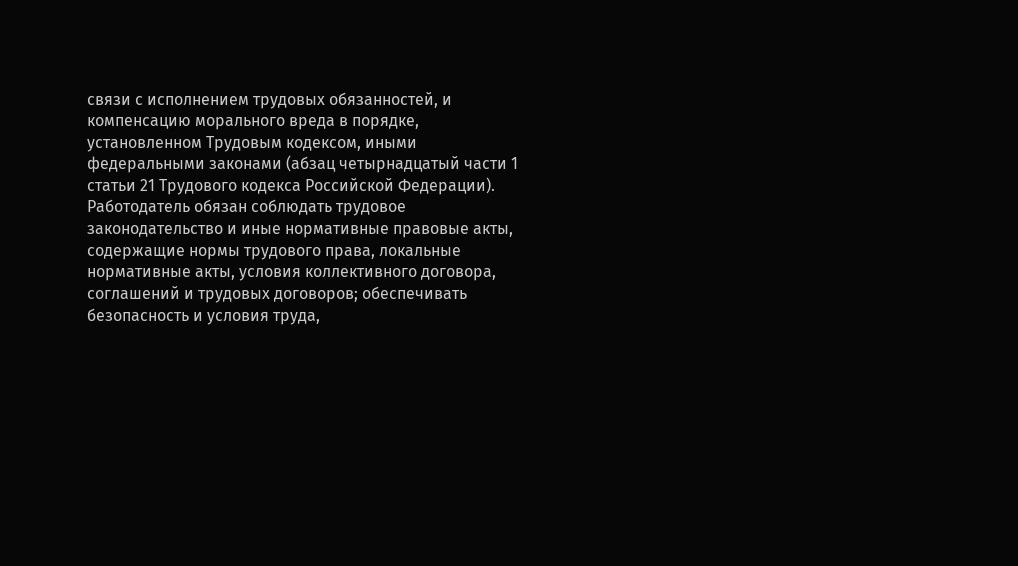связи с исполнением трудовых обязанностей, и компенсацию морального вреда в порядке, установленном Трудовым кодексом, иными федеральными законами (абзац четырнадцатый части 1 статьи 21 Трудового кодекса Российской Федерации).
Работодатель обязан соблюдать трудовое законодательство и иные нормативные правовые акты, содержащие нормы трудового права, локальные нормативные акты, условия коллективного договора, соглашений и трудовых договоров; обеспечивать безопасность и условия труда,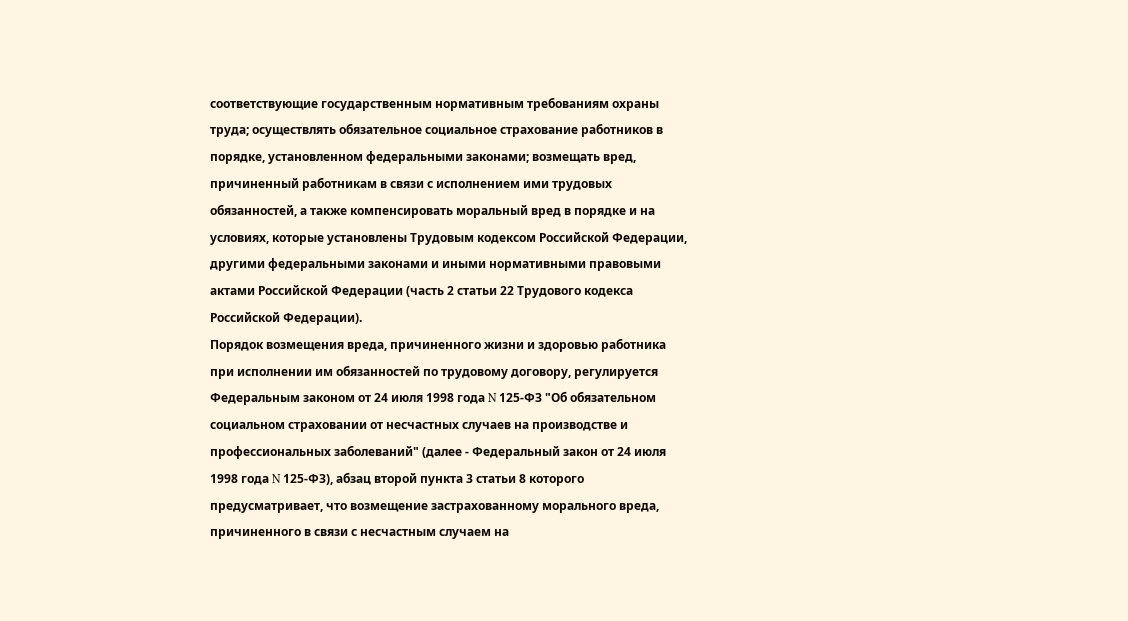соответствующие государственным нормативным требованиям охраны труда; осуществлять обязательное социальное страхование работников в порядке, установленном федеральными законами; возмещать вред, причиненный работникам в связи с исполнением ими трудовых обязанностей, а также компенсировать моральный вред в порядке и на условиях, которые установлены Трудовым кодексом Российской Федерации, другими федеральными законами и иными нормативными правовыми актами Российской Федерации (часть 2 статьи 22 Трудового кодекса Российской Федерации).
Порядок возмещения вреда, причиненного жизни и здоровью работника при исполнении им обязанностей по трудовому договору, регулируется Федеральным законом от 24 июля 1998 года N 125-ФЗ "Об обязательном социальном страховании от несчастных случаев на производстве и профессиональных заболеваний" (далее - Федеральный закон от 24 июля 1998 года N 125-ФЗ), абзац второй пункта 3 статьи 8 которого предусматривает, что возмещение застрахованному морального вреда, причиненного в связи с несчастным случаем на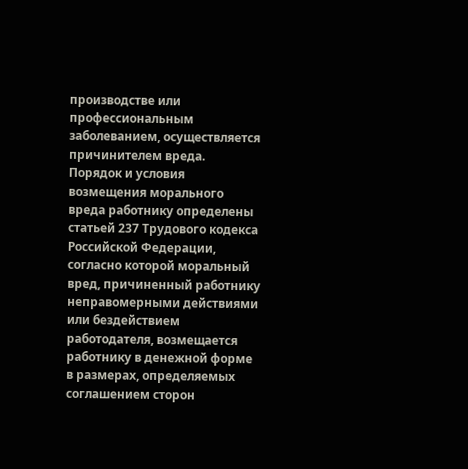производстве или профессиональным заболеванием, осуществляется причинителем вреда.
Порядок и условия возмещения морального вреда работнику определены статьей 237 Трудового кодекса Российской Федерации, согласно которой моральный вред, причиненный работнику неправомерными действиями или бездействием работодателя, возмещается работнику в денежной форме в размерах, определяемых соглашением сторон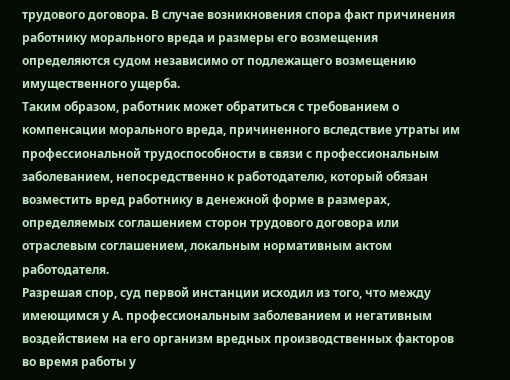трудового договора. В случае возникновения спора факт причинения работнику морального вреда и размеры его возмещения определяются судом независимо от подлежащего возмещению имущественного ущерба.
Таким образом, работник может обратиться с требованием о компенсации морального вреда, причиненного вследствие утраты им профессиональной трудоспособности в связи с профессиональным заболеванием, непосредственно к работодателю, который обязан возместить вред работнику в денежной форме в размерах, определяемых соглашением сторон трудового договора или отраслевым соглашением, локальным нормативным актом работодателя.
Разрешая спор, суд первой инстанции исходил из того, что между имеющимся у А. профессиональным заболеванием и негативным воздействием на его организм вредных производственных факторов во время работы у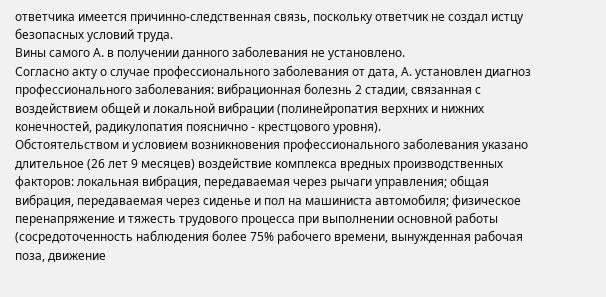ответчика имеется причинно-следственная связь, поскольку ответчик не создал истцу безопасных условий труда.
Вины самого А. в получении данного заболевания не установлено.
Согласно акту о случае профессионального заболевания от дата, А. установлен диагноз профессионального заболевания: вибрационная болезнь 2 стадии, связанная с воздействием общей и локальной вибрации (полинейропатия верхних и нижних конечностей, радикулопатия пояснично - крестцового уровня).
Обстоятельством и условием возникновения профессионального заболевания указано длительное (26 лет 9 месяцев) воздействие комплекса вредных производственных факторов: локальная вибрация, передаваемая через рычаги управления; общая вибрация, передаваемая через сиденье и пол на машиниста автомобиля; физическое перенапряжение и тяжесть трудового процесса при выполнении основной работы (сосредоточенность наблюдения более 75% рабочего времени, вынужденная рабочая поза, движение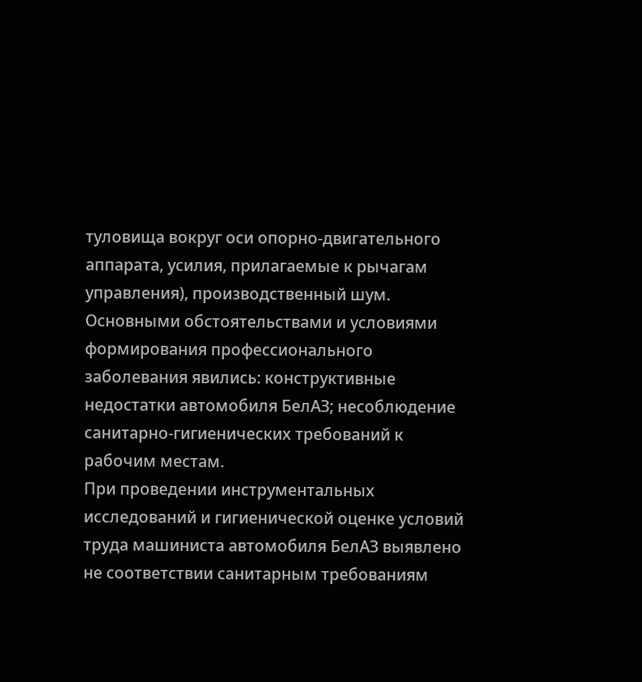туловища вокруг оси опорно-двигательного аппарата, усилия, прилагаемые к рычагам управления), производственный шум.
Основными обстоятельствами и условиями формирования профессионального заболевания явились: конструктивные недостатки автомобиля БелАЗ; несоблюдение санитарно-гигиенических требований к рабочим местам.
При проведении инструментальных исследований и гигиенической оценке условий труда машиниста автомобиля БелАЗ выявлено не соответствии санитарным требованиям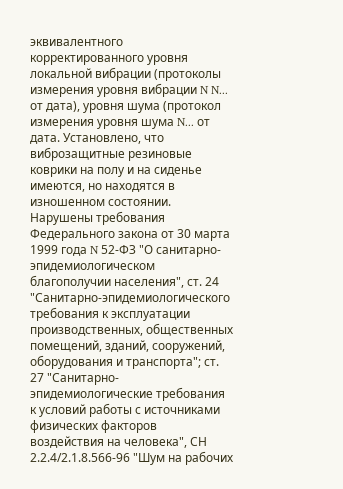эквивалентного корректированного уровня локальной вибрации (протоколы измерения уровня вибрации N N... от дата), уровня шума (протокол измерения уровня шума N... от дата. Установлено, что виброзащитные резиновые коврики на полу и на сиденье имеются, но находятся в изношенном состоянии. Нарушены требования Федерального закона от 30 марта 1999 года N 52-ФЗ "О санитарно-эпидемиологическом благополучии населения", ст. 24 "Санитарно-эпидемиологического требования к эксплуатации производственных, общественных помещений, зданий, сооружений, оборудования и транспорта"; ст. 27 "Санитарно-эпидемиологические требования к условий работы с источниками физических факторов воздействия на человека", СН 2.2.4/2.1.8.566-96 "Шум на рабочих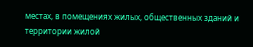местах, в помещениях жилых, общественных зданий и территории жилой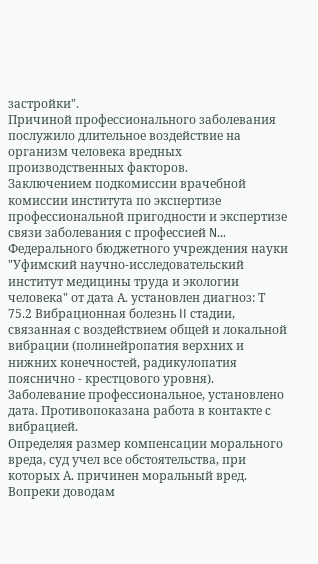застройки".
Причиной профессионального заболевания послужило длительное воздействие на организм человека вредных производственных факторов.
Заключением подкомиссии врачебной комиссии института по экспертизе профессиональной пригодности и экспертизе связи заболевания с профессией N... Федерального бюджетного учреждения науки "Уфимский научно-исследовательский институт медицины труда и экологии человека" от дата А. установлен диагноз: Т 75.2 Вибрационная болезнь II стадии, связанная с воздействием общей и локальной вибрации (полинейропатия верхних и нижних конечностей, радикулопатия пояснично - крестцового уровня). Заболевание профессиональное, установлено дата. Противопоказана работа в контакте с вибрацией.
Определяя размер компенсации морального вреда, суд учел все обстоятельства, при которых А. причинен моральный вред.
Вопреки доводам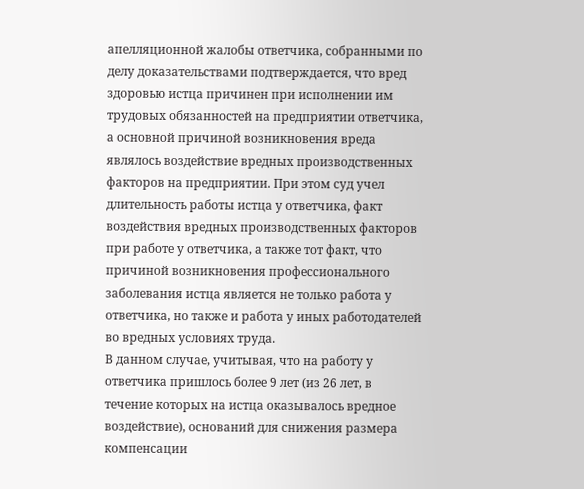апелляционной жалобы ответчика, собранными по делу доказательствами подтверждается, что вред здоровью истца причинен при исполнении им трудовых обязанностей на предприятии ответчика, а основной причиной возникновения вреда являлось воздействие вредных производственных факторов на предприятии. При этом суд учел длительность работы истца у ответчика, факт воздействия вредных производственных факторов при работе у ответчика, а также тот факт, что причиной возникновения профессионального заболевания истца является не только работа у ответчика, но также и работа у иных работодателей во вредных условиях труда.
В данном случае, учитывая, что на работу у ответчика пришлось более 9 лет (из 26 лет, в течение которых на истца оказывалось вредное воздействие), оснований для снижения размера компенсации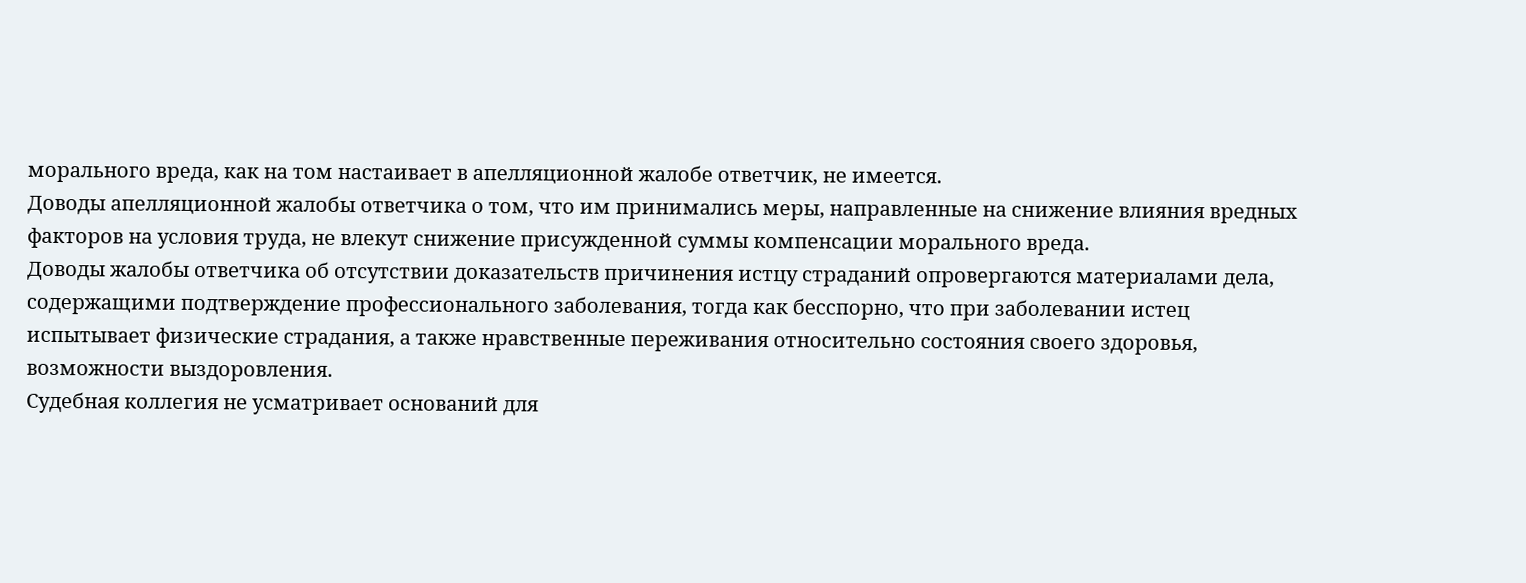морального вреда, как на том настаивает в апелляционной жалобе ответчик, не имеется.
Доводы апелляционной жалобы ответчика о том, что им принимались меры, направленные на снижение влияния вредных факторов на условия труда, не влекут снижение присужденной суммы компенсации морального вреда.
Доводы жалобы ответчика об отсутствии доказательств причинения истцу страданий опровергаются материалами дела, содержащими подтверждение профессионального заболевания, тогда как бесспорно, что при заболевании истец испытывает физические страдания, а также нравственные переживания относительно состояния своего здоровья, возможности выздоровления.
Судебная коллегия не усматривает оснований для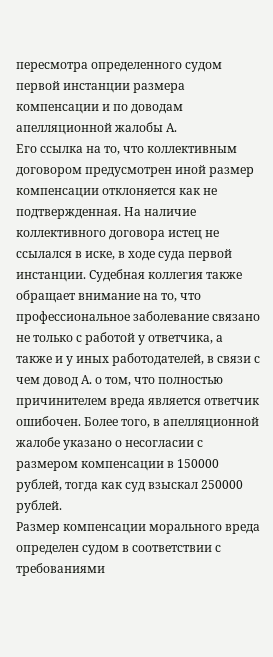пересмотра определенного судом первой инстанции размера компенсации и по доводам апелляционной жалобы А.
Его ссылка на то, что коллективным договором предусмотрен иной размер компенсации отклоняется как не подтвержденная. На наличие коллективного договора истец не ссылался в иске, в ходе суда первой инстанции. Судебная коллегия также обращает внимание на то, что профессиональное заболевание связано не только с работой у ответчика, а также и у иных работодателей, в связи с чем довод А. о том, что полностью причинителем вреда является ответчик ошибочен. Более того, в апелляционной жалобе указано о несогласии с размером компенсации в 150000 рублей, тогда как суд взыскал 250000 рублей.
Размер компенсации морального вреда определен судом в соответствии с требованиями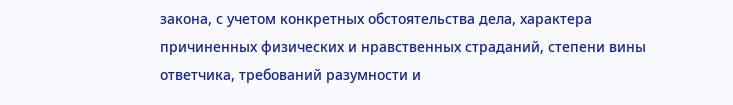закона, с учетом конкретных обстоятельства дела, характера причиненных физических и нравственных страданий, степени вины ответчика, требований разумности и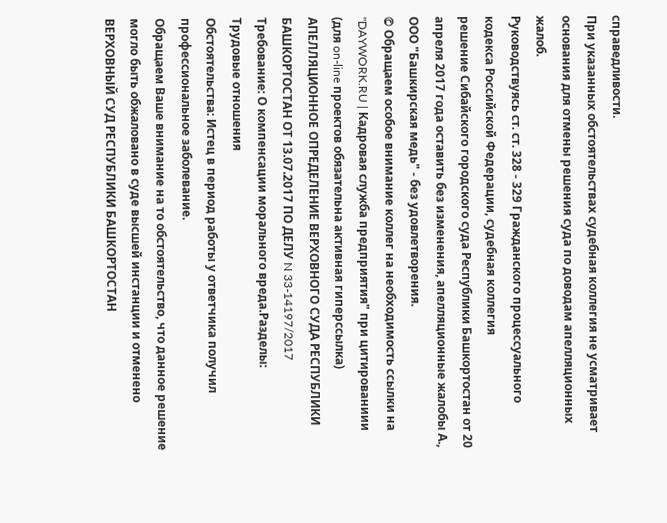справедливости.
При указанных обстоятельствах судебная коллегия не усматривает основания для отмены решения суда по доводам апелляционных жалоб.
Руководствуясь ст. ст. 328 - 329 Гражданского процессуального кодекса Российской Федерации, судебная коллегия
решение Сибайского городского суда Республики Башкортостан от 20 апреля 2017 года оставить без изменения, апелляционные жалобы А., ООО "Башкирская медь" - без удовлетворения.
© Обращаем особое внимание коллег на необходимость ссылки на "DAYWORK.RU | Кадровая служба предприятия" при цитированиии (для on-line проектов обязательна активная гиперссылка)
АПЕЛЛЯЦИОННОЕ ОПРЕДЕЛЕНИЕ ВЕРХОВНОГО СУДА РЕСПУБЛИКИ БАШКОРТОСТАН ОТ 13.07.2017 ПО ДЕЛУ N 33-14197/2017
Требование: О компенсации морального вреда.Разделы:
Трудовые отношения
Обстоятельства: Истец в период работы у ответчика получил профессиональное заболевание.
Обращаем Ваше внимание на то обстоятельство, что данное решение могло быть обжаловано в суде высшей инстанции и отменено
ВЕРХОВНЫЙ СУД РЕСПУБЛИКИ БАШКОРТОСТАН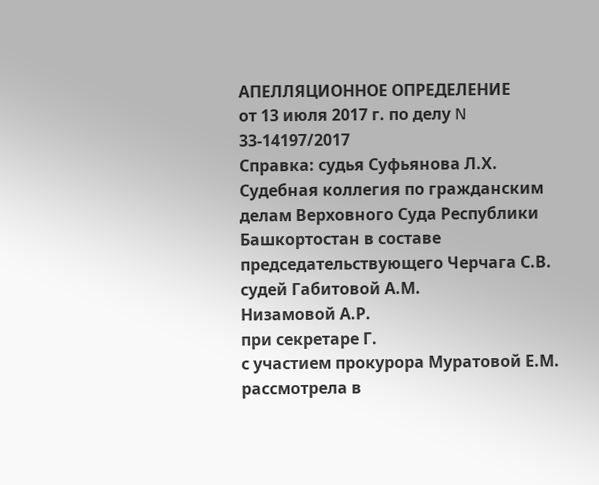АПЕЛЛЯЦИОННОЕ ОПРЕДЕЛЕНИЕ
от 13 июля 2017 г. по делу N 33-14197/2017
Справка: судья Суфьянова Л.Х.
Судебная коллегия по гражданским делам Верховного Суда Республики Башкортостан в составе
председательствующего Черчага С.В.
судей Габитовой А.М.
Низамовой А.Р.
при секретаре Г.
с участием прокурора Муратовой Е.М.
рассмотрела в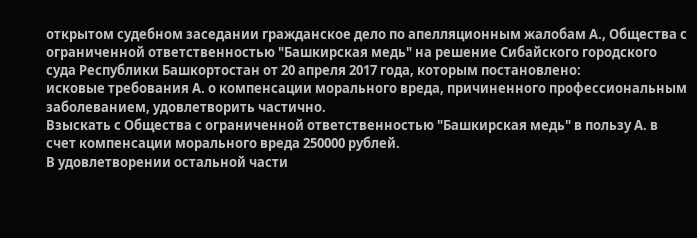открытом судебном заседании гражданское дело по апелляционным жалобам А., Общества с ограниченной ответственностью "Башкирская медь" на решение Сибайского городского суда Республики Башкортостан от 20 апреля 2017 года, которым постановлено:
исковые требования А. о компенсации морального вреда, причиненного профессиональным заболеванием, удовлетворить частично.
Взыскать с Общества с ограниченной ответственностью "Башкирская медь" в пользу А. в счет компенсации морального вреда 250000 рублей.
В удовлетворении остальной части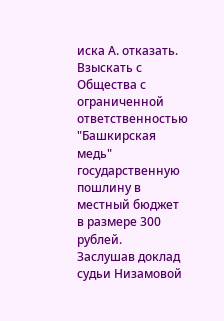иска А. отказать.
Взыскать с Общества с ограниченной ответственностью "Башкирская медь" государственную пошлину в местный бюджет в размере 300 рублей.
Заслушав доклад судьи Низамовой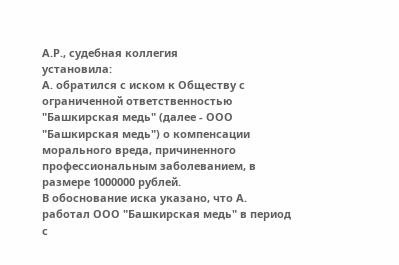А.Р., судебная коллегия
установила:
А. обратился с иском к Обществу с ограниченной ответственностью "Башкирская медь" (далее - ООО "Башкирская медь") о компенсации морального вреда, причиненного профессиональным заболеванием, в размере 1000000 рублей.
В обоснование иска указано, что А. работал ООО "Башкирская медь" в период с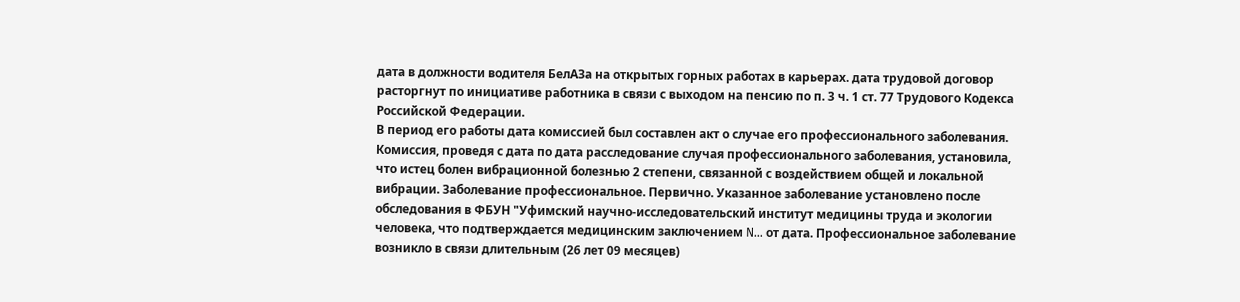дата в должности водителя БелАЗа на открытых горных работах в карьерах. дата трудовой договор расторгнут по инициативе работника в связи с выходом на пенсию по п. 3 ч. 1 ст. 77 Трудового Кодекса Российской Федерации.
В период его работы дата комиссией был составлен акт о случае его профессионального заболевания. Комиссия, проведя с дата по дата расследование случая профессионального заболевания, установила, что истец болен вибрационной болезнью 2 степени, связанной с воздействием общей и локальной вибрации. Заболевание профессиональное. Первично. Указанное заболевание установлено после обследования в ФБУН "Уфимский научно-исследовательский институт медицины труда и экологии человека, что подтверждается медицинским заключением N... от дата. Профессиональное заболевание возникло в связи длительным (26 лет 09 месяцев)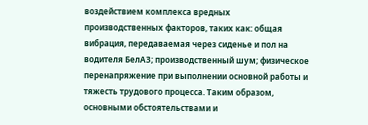воздействием комплекса вредных производственных факторов, таких как: общая вибрация, передаваемая через сиденье и пол на водителя БелАЗ; производственный шум; физическое перенапряжение при выполнении основной работы и тяжесть трудового процесса. Таким образом, основными обстоятельствами и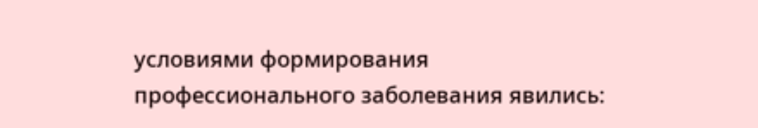условиями формирования профессионального заболевания явились: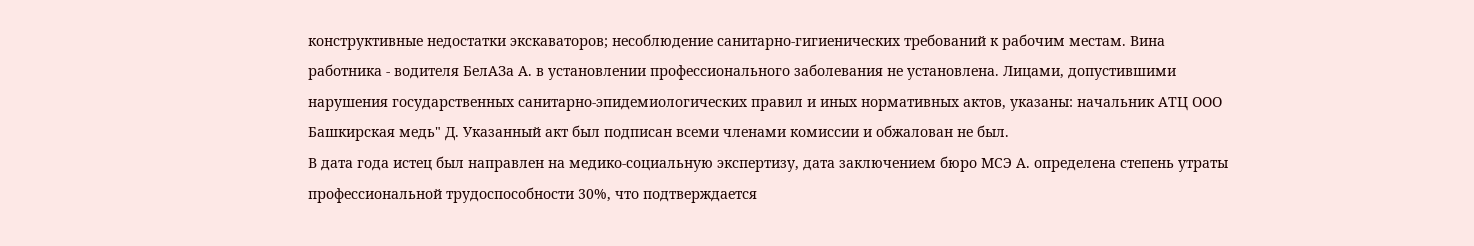конструктивные недостатки экскаваторов; несоблюдение санитарно-гигиенических требований к рабочим местам. Вина работника - водителя БелАЗа А. в установлении профессионального заболевания не установлена. Лицами, допустившими нарушения государственных санитарно-эпидемиологических правил и иных нормативных актов, указаны: начальник АТЦ ООО Башкирская медь" Д. Указанный акт был подписан всеми членами комиссии и обжалован не был.
В дата года истец был направлен на медико-социальную экспертизу, дата заключением бюро МСЭ А. определена степень утраты профессиональной трудоспособности 30%, что подтверждается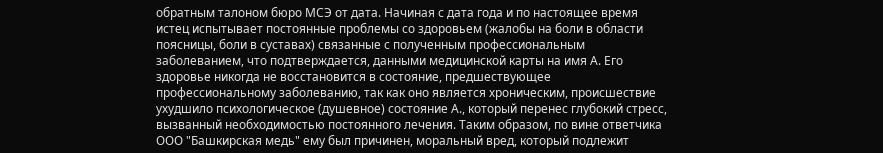обратным талоном бюро МСЭ от дата. Начиная с дата года и по настоящее время истец испытывает постоянные проблемы со здоровьем (жалобы на боли в области поясницы, боли в суставах) связанные с полученным профессиональным заболеванием, что подтверждается, данными медицинской карты на имя А. Его здоровье никогда не восстановится в состояние, предшествующее профессиональному заболеванию, так как оно является хроническим, происшествие ухудшило психологическое (душевное) состояние А., который перенес глубокий стресс, вызванный необходимостью постоянного лечения. Таким образом, по вине ответчика ООО "Башкирская медь" ему был причинен, моральный вред, который подлежит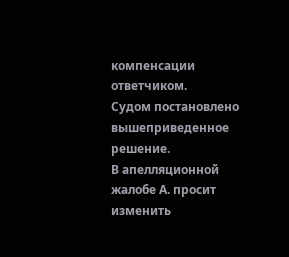компенсации ответчиком.
Судом постановлено вышеприведенное решение.
В апелляционной жалобе А. просит изменить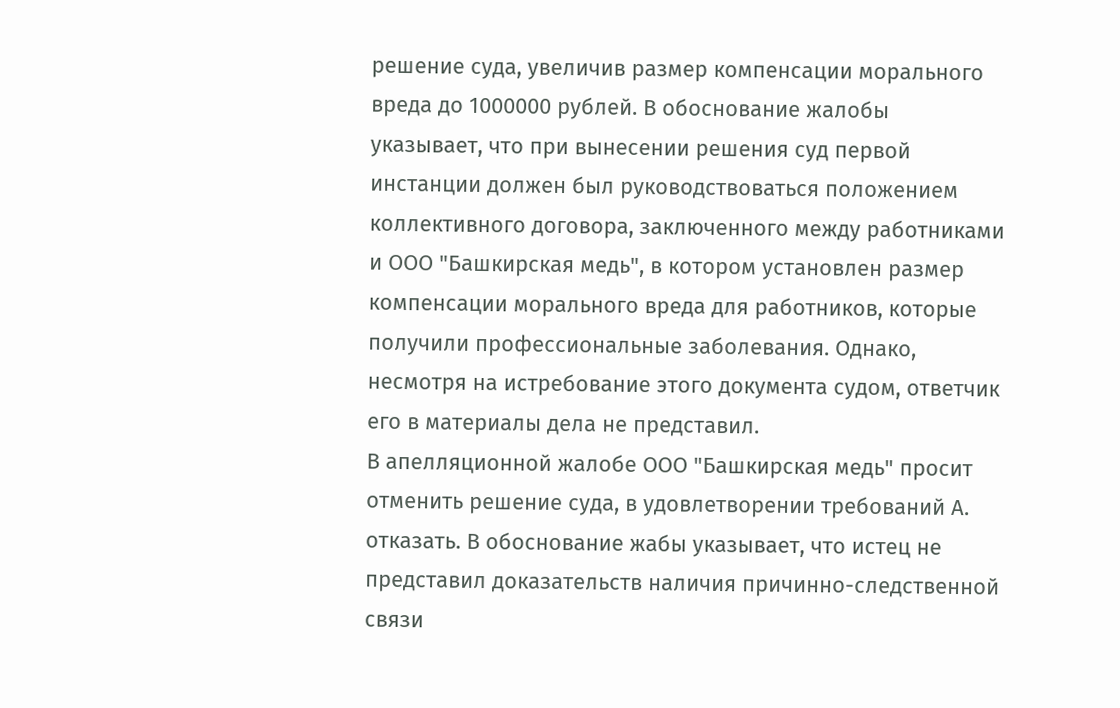решение суда, увеличив размер компенсации морального вреда до 1000000 рублей. В обоснование жалобы указывает, что при вынесении решения суд первой инстанции должен был руководствоваться положением коллективного договора, заключенного между работниками и ООО "Башкирская медь", в котором установлен размер компенсации морального вреда для работников, которые получили профессиональные заболевания. Однако, несмотря на истребование этого документа судом, ответчик его в материалы дела не представил.
В апелляционной жалобе ООО "Башкирская медь" просит отменить решение суда, в удовлетворении требований А. отказать. В обоснование жабы указывает, что истец не представил доказательств наличия причинно-следственной связи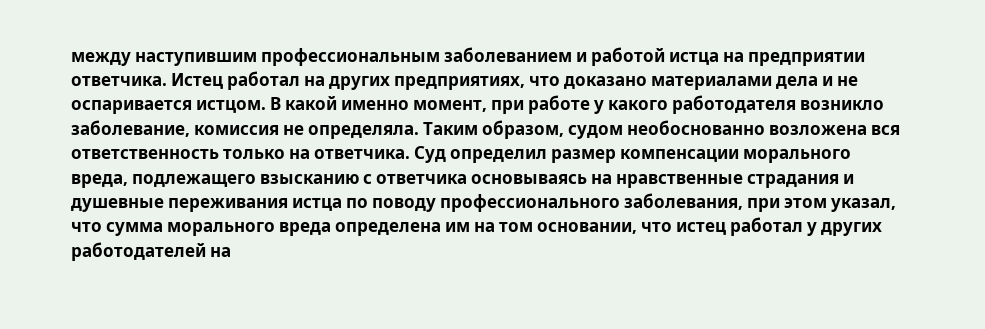между наступившим профессиональным заболеванием и работой истца на предприятии ответчика. Истец работал на других предприятиях, что доказано материалами дела и не оспаривается истцом. В какой именно момент, при работе у какого работодателя возникло заболевание, комиссия не определяла. Таким образом, судом необоснованно возложена вся ответственность только на ответчика. Суд определил размер компенсации морального вреда, подлежащего взысканию с ответчика основываясь на нравственные страдания и душевные переживания истца по поводу профессионального заболевания, при этом указал, что сумма морального вреда определена им на том основании, что истец работал у других работодателей на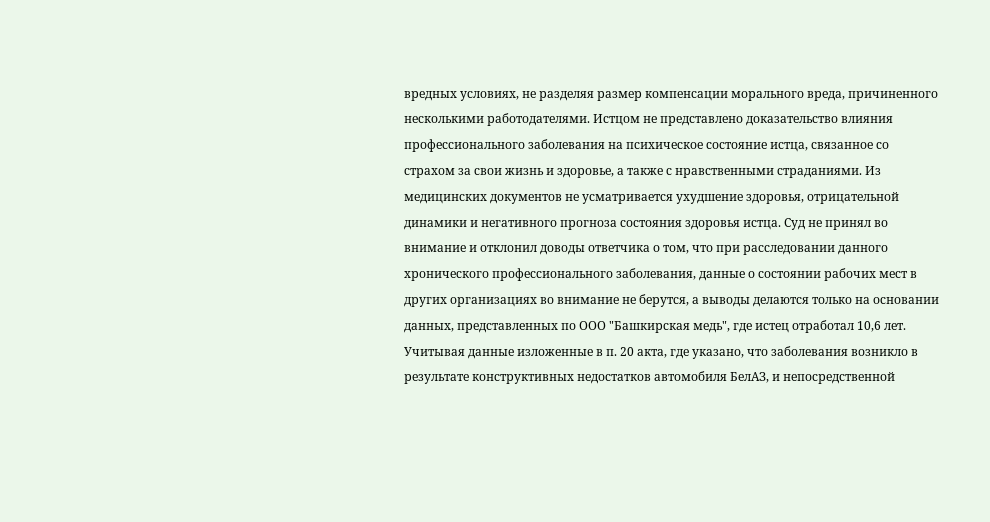вредных условиях, не разделяя размер компенсации морального вреда, причиненного несколькими работодателями. Истцом не представлено доказательство влияния профессионального заболевания на психическое состояние истца, связанное со страхом за свои жизнь и здоровье, а также с нравственными страданиями. Из медицинских документов не усматривается ухудшение здоровья, отрицательной динамики и негативного прогноза состояния здоровья истца. Суд не принял во внимание и отклонил доводы ответчика о том, что при расследовании данного хронического профессионального заболевания, данные о состоянии рабочих мест в других организациях во внимание не берутся, а выводы делаются только на основании данных, представленных по ООО "Башкирская медь", где истец отработал 10,6 лет. Учитывая данные изложенные в п. 20 акта, где указано, что заболевания возникло в результате конструктивных недостатков автомобиля БелАЗ, и непосредственной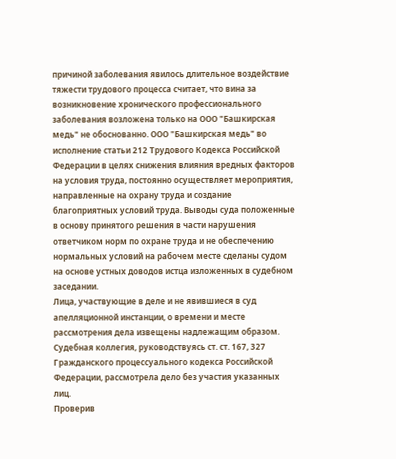причиной заболевания явилось длительное воздействие тяжести трудового процесса считает, что вина за возникновение хронического профессионального заболевания возложена только на ООО "Башкирская медь" не обоснованно. ООО "Башкирская медь" во исполнение статьи 212 Трудового Кодекса Российской Федерации в целях снижения влияния вредных факторов на условия труда, постоянно осуществляет мероприятия, направленные на охрану труда и создание благоприятных условий труда. Выводы суда положенные в основу принятого решения в части нарушения ответчиком норм по охране труда и не обеспечению нормальных условий на рабочем месте сделаны судом на основе устных доводов истца изложенных в судебном заседании.
Лица, участвующие в деле и не явившиеся в суд апелляционной инстанции, о времени и месте рассмотрения дела извещены надлежащим образом. Судебная коллегия, руководствуясь ст. ст. 167, 327 Гражданского процессуального кодекса Российской Федерации, рассмотрела дело без участия указанных лиц.
Проверив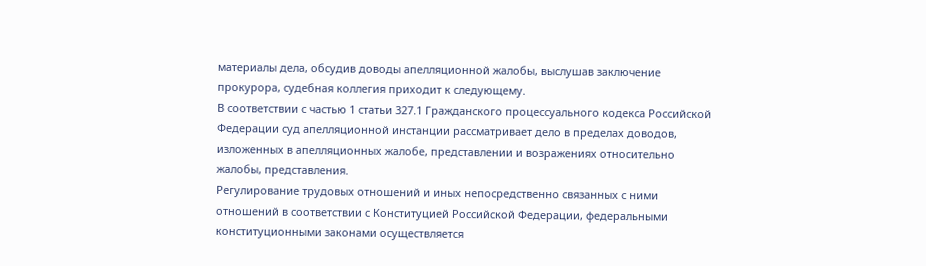материалы дела, обсудив доводы апелляционной жалобы, выслушав заключение прокурора, судебная коллегия приходит к следующему.
В соответствии с частью 1 статьи 327.1 Гражданского процессуального кодекса Российской Федерации суд апелляционной инстанции рассматривает дело в пределах доводов, изложенных в апелляционных жалобе, представлении и возражениях относительно жалобы, представления.
Регулирование трудовых отношений и иных непосредственно связанных с ними отношений в соответствии с Конституцией Российской Федерации, федеральными конституционными законами осуществляется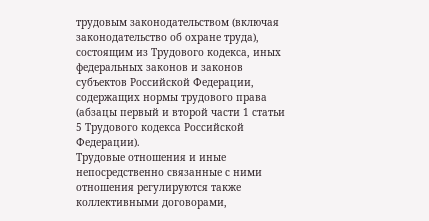трудовым законодательством (включая законодательство об охране труда), состоящим из Трудового кодекса, иных федеральных законов и законов субъектов Российской Федерации, содержащих нормы трудового права (абзацы первый и второй части 1 статьи 5 Трудового кодекса Российской Федерации).
Трудовые отношения и иные непосредственно связанные с ними отношения регулируются также коллективными договорами,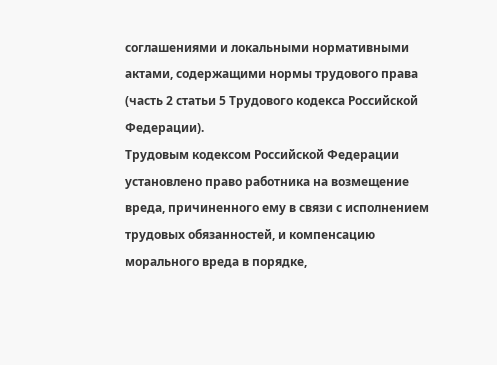соглашениями и локальными нормативными актами, содержащими нормы трудового права (часть 2 статьи 5 Трудового кодекса Российской Федерации).
Трудовым кодексом Российской Федерации установлено право работника на возмещение вреда, причиненного ему в связи с исполнением трудовых обязанностей, и компенсацию морального вреда в порядке,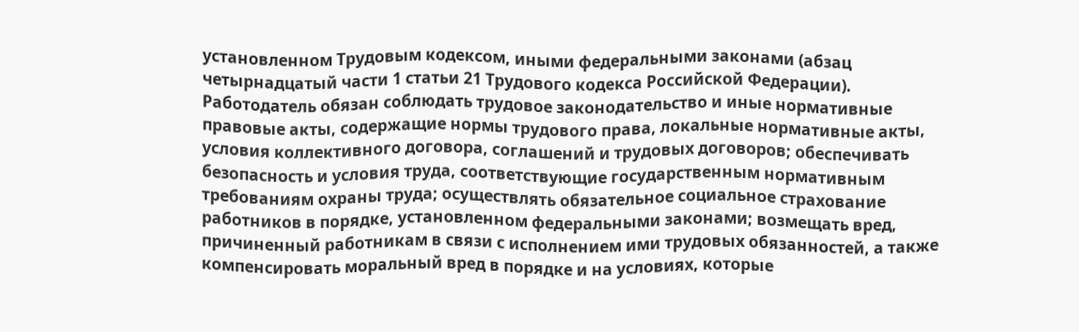установленном Трудовым кодексом, иными федеральными законами (абзац четырнадцатый части 1 статьи 21 Трудового кодекса Российской Федерации).
Работодатель обязан соблюдать трудовое законодательство и иные нормативные правовые акты, содержащие нормы трудового права, локальные нормативные акты, условия коллективного договора, соглашений и трудовых договоров; обеспечивать безопасность и условия труда, соответствующие государственным нормативным требованиям охраны труда; осуществлять обязательное социальное страхование работников в порядке, установленном федеральными законами; возмещать вред, причиненный работникам в связи с исполнением ими трудовых обязанностей, а также компенсировать моральный вред в порядке и на условиях, которые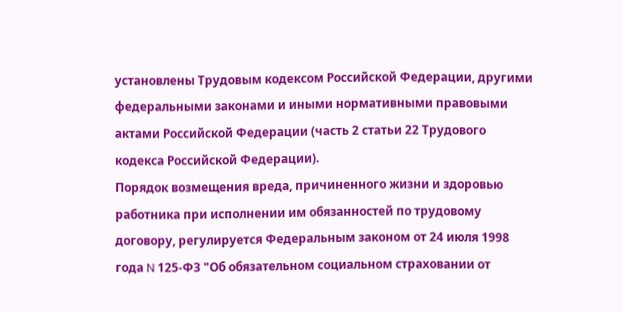установлены Трудовым кодексом Российской Федерации, другими федеральными законами и иными нормативными правовыми актами Российской Федерации (часть 2 статьи 22 Трудового кодекса Российской Федерации).
Порядок возмещения вреда, причиненного жизни и здоровью работника при исполнении им обязанностей по трудовому договору, регулируется Федеральным законом от 24 июля 1998 года N 125-ФЗ "Об обязательном социальном страховании от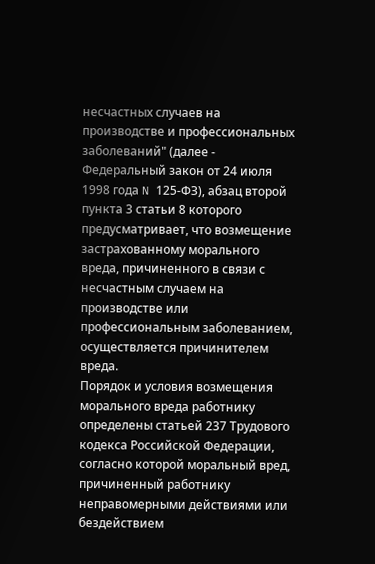несчастных случаев на производстве и профессиональных заболеваний" (далее - Федеральный закон от 24 июля 1998 года N 125-ФЗ), абзац второй пункта 3 статьи 8 которого предусматривает, что возмещение застрахованному морального вреда, причиненного в связи с несчастным случаем на производстве или профессиональным заболеванием, осуществляется причинителем вреда.
Порядок и условия возмещения морального вреда работнику определены статьей 237 Трудового кодекса Российской Федерации, согласно которой моральный вред, причиненный работнику неправомерными действиями или бездействием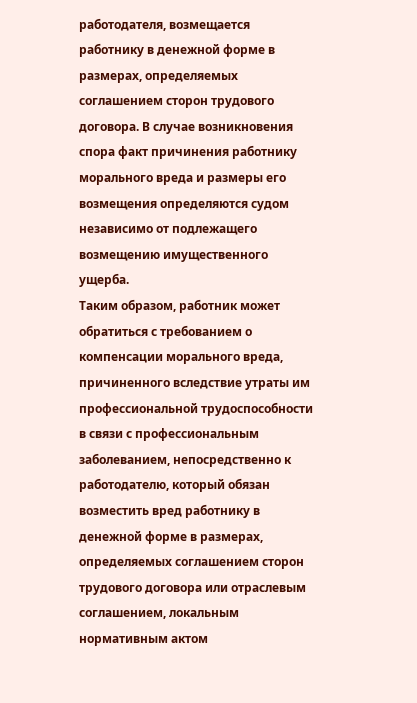работодателя, возмещается работнику в денежной форме в размерах, определяемых соглашением сторон трудового договора. В случае возникновения спора факт причинения работнику морального вреда и размеры его возмещения определяются судом независимо от подлежащего возмещению имущественного ущерба.
Таким образом, работник может обратиться с требованием о компенсации морального вреда, причиненного вследствие утраты им профессиональной трудоспособности в связи с профессиональным заболеванием, непосредственно к работодателю, который обязан возместить вред работнику в денежной форме в размерах, определяемых соглашением сторон трудового договора или отраслевым соглашением, локальным нормативным актом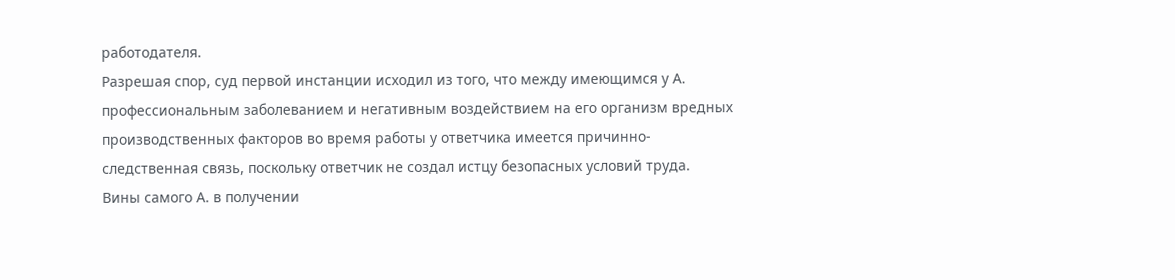работодателя.
Разрешая спор, суд первой инстанции исходил из того, что между имеющимся у А. профессиональным заболеванием и негативным воздействием на его организм вредных производственных факторов во время работы у ответчика имеется причинно-следственная связь, поскольку ответчик не создал истцу безопасных условий труда.
Вины самого А. в получении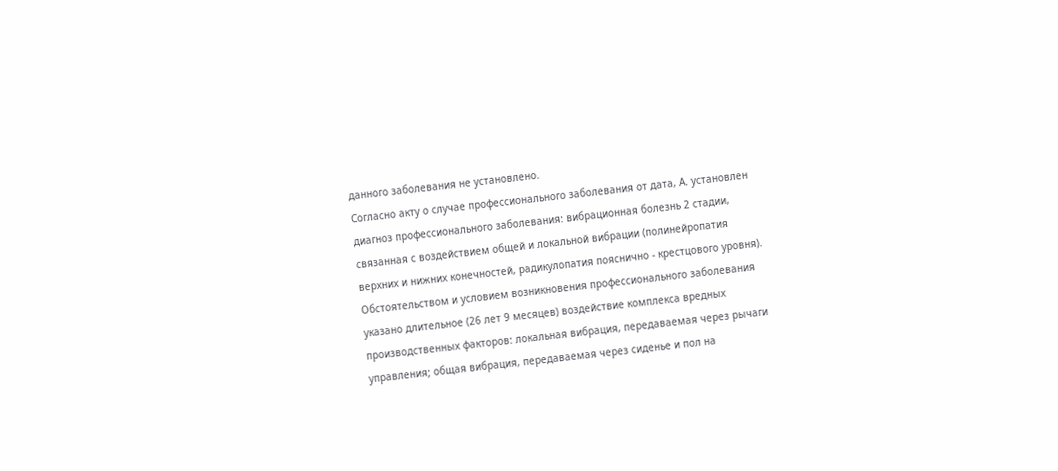данного заболевания не установлено.
Согласно акту о случае профессионального заболевания от дата, А. установлен диагноз профессионального заболевания: вибрационная болезнь 2 стадии, связанная с воздействием общей и локальной вибрации (полинейропатия верхних и нижних конечностей, радикулопатия пояснично - крестцового уровня).
Обстоятельством и условием возникновения профессионального заболевания указано длительное (26 лет 9 месяцев) воздействие комплекса вредных производственных факторов: локальная вибрация, передаваемая через рычаги управления; общая вибрация, передаваемая через сиденье и пол на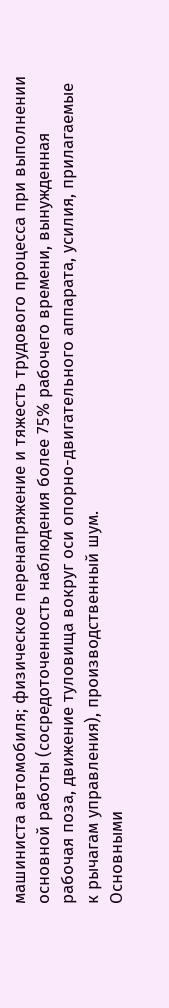машиниста автомобиля; физическое перенапряжение и тяжесть трудового процесса при выполнении основной работы (сосредоточенность наблюдения более 75% рабочего времени, вынужденная рабочая поза, движение туловища вокруг оси опорно-двигательного аппарата, усилия, прилагаемые к рычагам управления), производственный шум.
Основными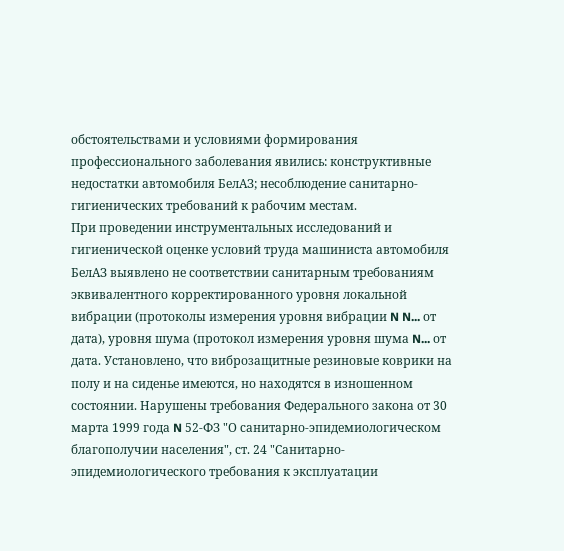обстоятельствами и условиями формирования профессионального заболевания явились: конструктивные недостатки автомобиля БелАЗ; несоблюдение санитарно-гигиенических требований к рабочим местам.
При проведении инструментальных исследований и гигиенической оценке условий труда машиниста автомобиля БелАЗ выявлено не соответствии санитарным требованиям эквивалентного корректированного уровня локальной вибрации (протоколы измерения уровня вибрации N N... от дата), уровня шума (протокол измерения уровня шума N... от дата. Установлено, что виброзащитные резиновые коврики на полу и на сиденье имеются, но находятся в изношенном состоянии. Нарушены требования Федерального закона от 30 марта 1999 года N 52-ФЗ "О санитарно-эпидемиологическом благополучии населения", ст. 24 "Санитарно-эпидемиологического требования к эксплуатации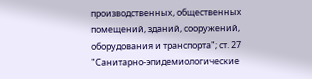производственных, общественных помещений, зданий, сооружений, оборудования и транспорта"; ст. 27 "Санитарно-эпидемиологические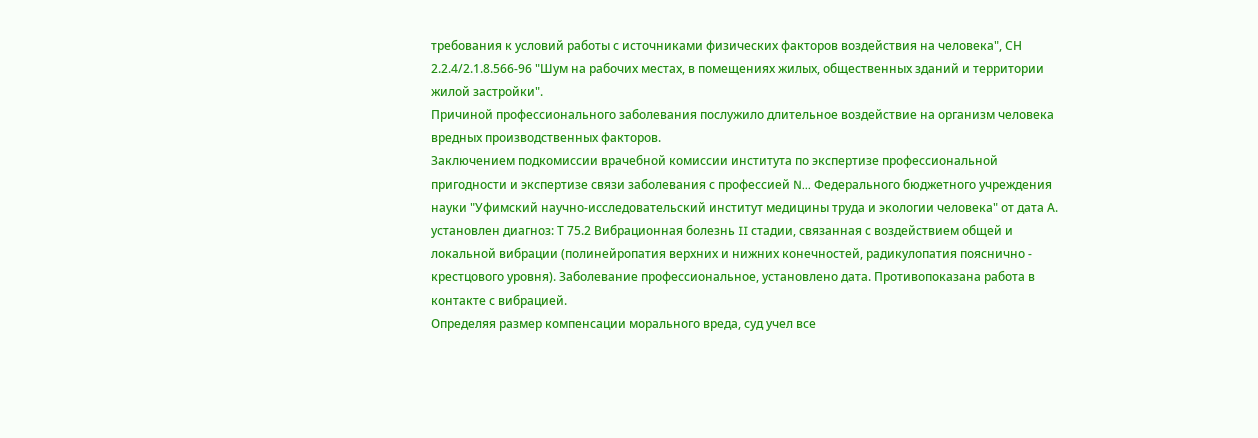требования к условий работы с источниками физических факторов воздействия на человека", СН 2.2.4/2.1.8.566-96 "Шум на рабочих местах, в помещениях жилых, общественных зданий и территории жилой застройки".
Причиной профессионального заболевания послужило длительное воздействие на организм человека вредных производственных факторов.
Заключением подкомиссии врачебной комиссии института по экспертизе профессиональной пригодности и экспертизе связи заболевания с профессией N... Федерального бюджетного учреждения науки "Уфимский научно-исследовательский институт медицины труда и экологии человека" от дата А. установлен диагноз: Т 75.2 Вибрационная болезнь II стадии, связанная с воздействием общей и локальной вибрации (полинейропатия верхних и нижних конечностей, радикулопатия пояснично - крестцового уровня). Заболевание профессиональное, установлено дата. Противопоказана работа в контакте с вибрацией.
Определяя размер компенсации морального вреда, суд учел все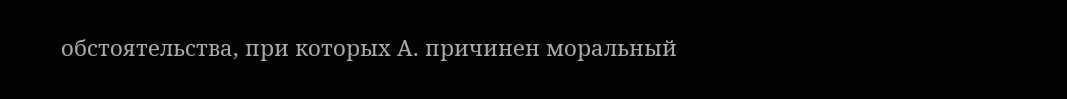обстоятельства, при которых А. причинен моральный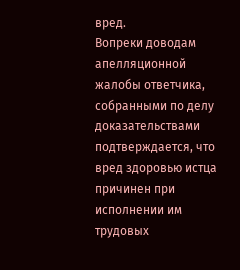вред.
Вопреки доводам апелляционной жалобы ответчика, собранными по делу доказательствами подтверждается, что вред здоровью истца причинен при исполнении им трудовых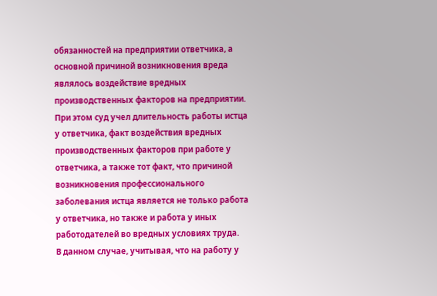обязанностей на предприятии ответчика, а основной причиной возникновения вреда являлось воздействие вредных производственных факторов на предприятии. При этом суд учел длительность работы истца у ответчика, факт воздействия вредных производственных факторов при работе у ответчика, а также тот факт, что причиной возникновения профессионального заболевания истца является не только работа у ответчика, но также и работа у иных работодателей во вредных условиях труда.
В данном случае, учитывая, что на работу у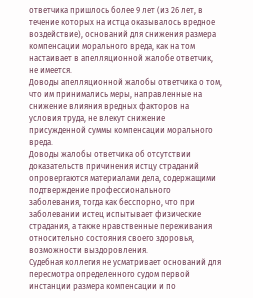ответчика пришлось более 9 лет (из 26 лет, в течение которых на истца оказывалось вредное воздействие), оснований для снижения размера компенсации морального вреда, как на том настаивает в апелляционной жалобе ответчик, не имеется.
Доводы апелляционной жалобы ответчика о том, что им принимались меры, направленные на снижение влияния вредных факторов на условия труда, не влекут снижение присужденной суммы компенсации морального вреда.
Доводы жалобы ответчика об отсутствии доказательств причинения истцу страданий опровергаются материалами дела, содержащими подтверждение профессионального заболевания, тогда как бесспорно, что при заболевании истец испытывает физические страдания, а также нравственные переживания относительно состояния своего здоровья, возможности выздоровления.
Судебная коллегия не усматривает оснований для пересмотра определенного судом первой инстанции размера компенсации и по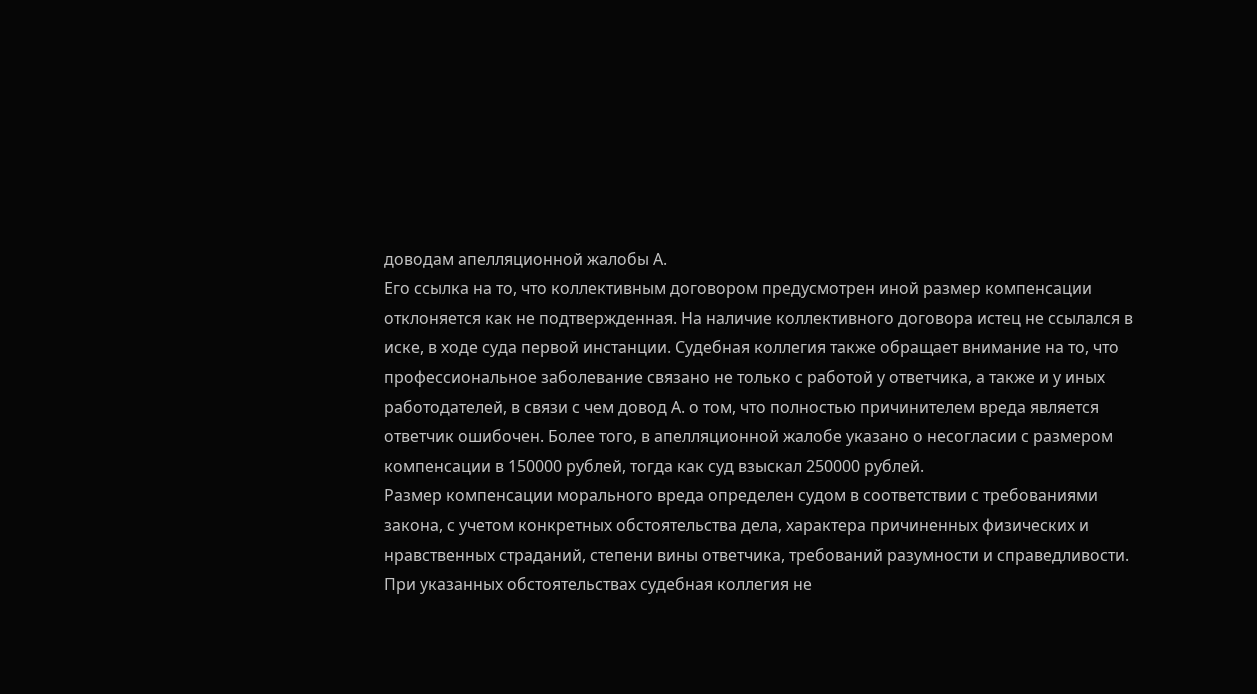доводам апелляционной жалобы А.
Его ссылка на то, что коллективным договором предусмотрен иной размер компенсации отклоняется как не подтвержденная. На наличие коллективного договора истец не ссылался в иске, в ходе суда первой инстанции. Судебная коллегия также обращает внимание на то, что профессиональное заболевание связано не только с работой у ответчика, а также и у иных работодателей, в связи с чем довод А. о том, что полностью причинителем вреда является ответчик ошибочен. Более того, в апелляционной жалобе указано о несогласии с размером компенсации в 150000 рублей, тогда как суд взыскал 250000 рублей.
Размер компенсации морального вреда определен судом в соответствии с требованиями закона, с учетом конкретных обстоятельства дела, характера причиненных физических и нравственных страданий, степени вины ответчика, требований разумности и справедливости.
При указанных обстоятельствах судебная коллегия не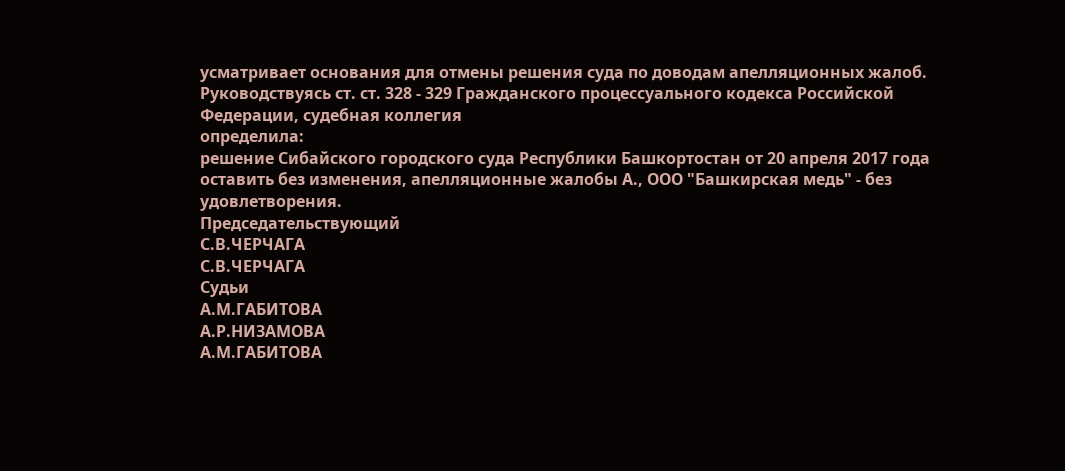усматривает основания для отмены решения суда по доводам апелляционных жалоб.
Руководствуясь ст. ст. 328 - 329 Гражданского процессуального кодекса Российской Федерации, судебная коллегия
определила:
решение Сибайского городского суда Республики Башкортостан от 20 апреля 2017 года оставить без изменения, апелляционные жалобы А., ООО "Башкирская медь" - без удовлетворения.
Председательствующий
С.В.ЧЕРЧАГА
С.В.ЧЕРЧАГА
Судьи
А.М.ГАБИТОВА
А.Р.НИЗАМОВА
А.М.ГАБИТОВА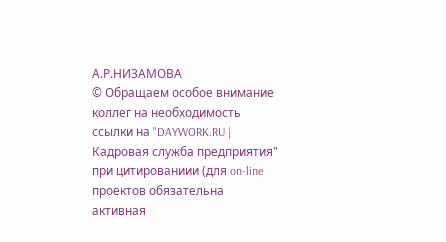А.Р.НИЗАМОВА
© Обращаем особое внимание коллег на необходимость ссылки на "DAYWORK.RU | Кадровая служба предприятия" при цитированиии (для on-line проектов обязательна активная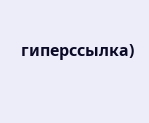гиперссылка)